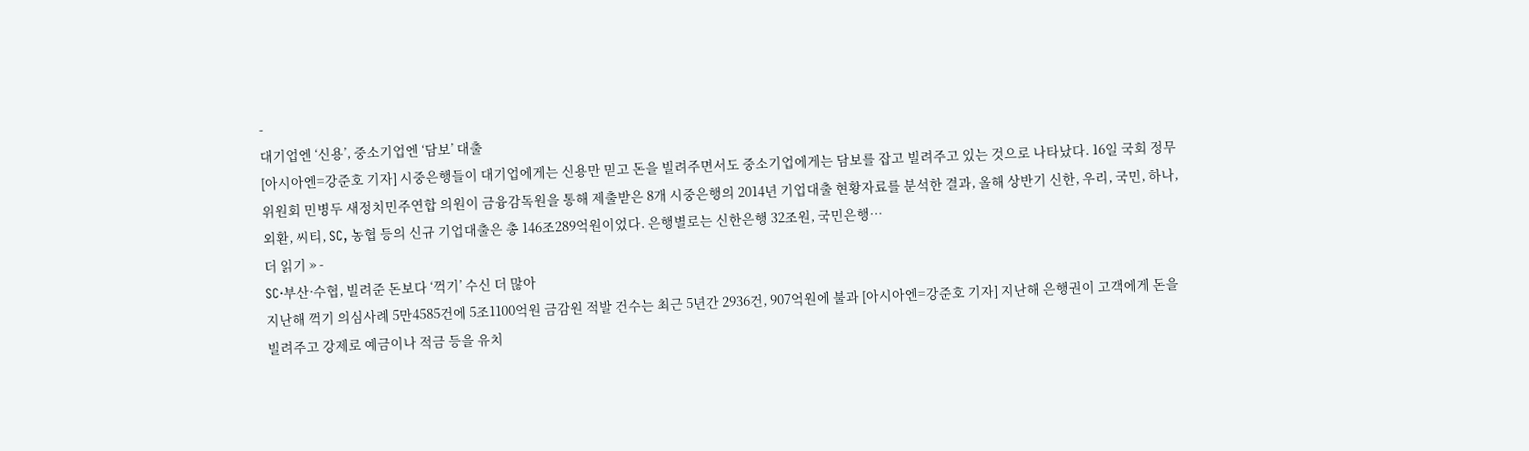-
대기업엔 ‘신용’, 중소기업엔 ‘담보’ 대출
[아시아엔=강준호 기자] 시중은행들이 대기업에게는 신용만 믿고 돈을 빌려주면서도 중소기업에게는 담보를 잡고 빌려주고 있는 것으로 나타났다. 16일 국회 정무위원회 민병두 새정치민주연합 의원이 금융감독원을 통해 제출받은 8개 시중은행의 2014년 기업대출 현황자료를 분석한 결과, 올해 상반기 신한, 우리, 국민, 하나, 외환, 씨티, SC, 농협 등의 신규 기업대출은 총 146조289억원이었다. 은행별로는 신한은행 32조원, 국민은행…
더 읽기 » -
SC·부산·수협, 빌려준 돈보다 ‘꺽기’ 수신 더 많아
지난해 꺽기 의심사례 5만4585건에 5조1100억원 금감원 적발 건수는 최근 5년간 2936건, 907억원에 불과 [아시아엔=강준호 기자] 지난해 은행권이 고객에게 돈을 빌려주고 강제로 예금이나 적금 등을 유치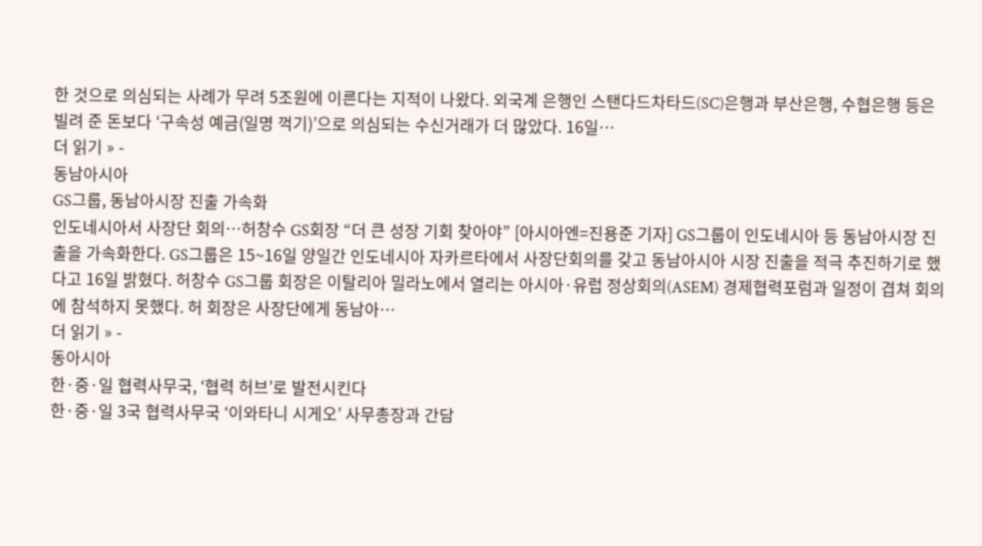한 것으로 의심되는 사례가 무려 5조원에 이른다는 지적이 나왔다. 외국계 은행인 스탠다드차타드(SC)은행과 부산은행, 수협은행 등은 빌려 준 돈보다 ‘구속성 예금(일명 꺽기)’으로 의심되는 수신거래가 더 많았다. 16일…
더 읽기 » -
동남아시아
GS그룹, 동남아시장 진출 가속화
인도네시아서 사장단 회의…허창수 GS회장 “더 큰 성장 기회 찾아야” [아시아엔=진용준 기자] GS그룹이 인도네시아 등 동남아시장 진출을 가속화한다. GS그룹은 15~16일 양일간 인도네시아 자카르타에서 사장단회의를 갖고 동남아시아 시장 진출을 적극 추진하기로 했다고 16일 밝혔다. 허창수 GS그룹 회장은 이탈리아 밀라노에서 열리는 아시아·유럽 정상회의(ASEM) 경제협력포럼과 일정이 겹쳐 회의에 참석하지 못했다. 허 회장은 사장단에게 동남아…
더 읽기 » -
동아시아
한·중·일 협력사무국, ‘협력 허브’로 발전시킨다
한·중·일 3국 협력사무국 ‘이와타니 시게오’ 사무총장과 간담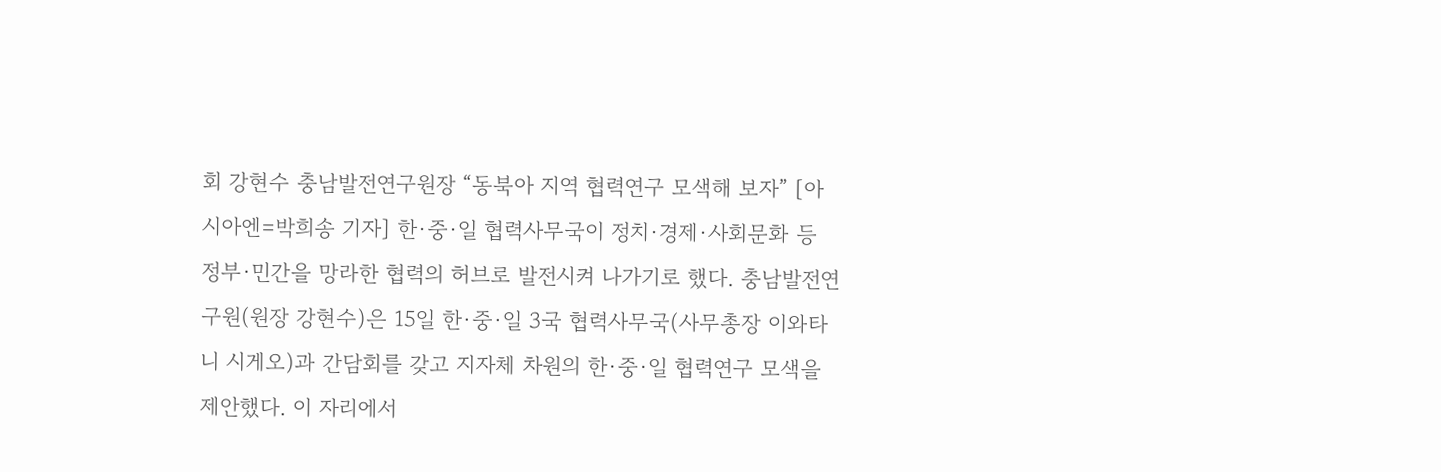회 강현수 충남발전연구원장 “동북아 지역 협력연구 모색해 보자” [아시아엔=박희송 기자] 한·중·일 협력사무국이 정치·경제·사회문화 등 정부·민간을 망라한 협력의 허브로 발전시켜 나가기로 했다. 충남발전연구원(원장 강현수)은 15일 한·중·일 3국 협력사무국(사무총장 이와타니 시게오)과 간담회를 갖고 지자체 차원의 한·중·일 협력연구 모색을 제안했다. 이 자리에서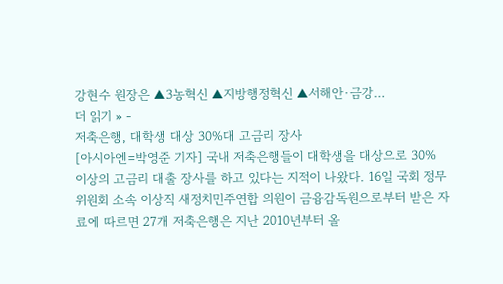강현수 원장은 ▲3농혁신 ▲지방행정혁신 ▲서해안·금강…
더 읽기 » -
저축은행, 대학생 대상 30%대 고금리 장사
[아시아엔=박영준 기자] 국내 저축은행들이 대학생을 대상으로 30% 이상의 고금리 대출 장사를 하고 있다는 지적이 나왔다. 16일 국회 정무위원회 소속 이상직 새정치민주연합 의원이 금융감독원으로부터 받은 자료에 따르면 27개 저축은행은 지난 2010년부터 올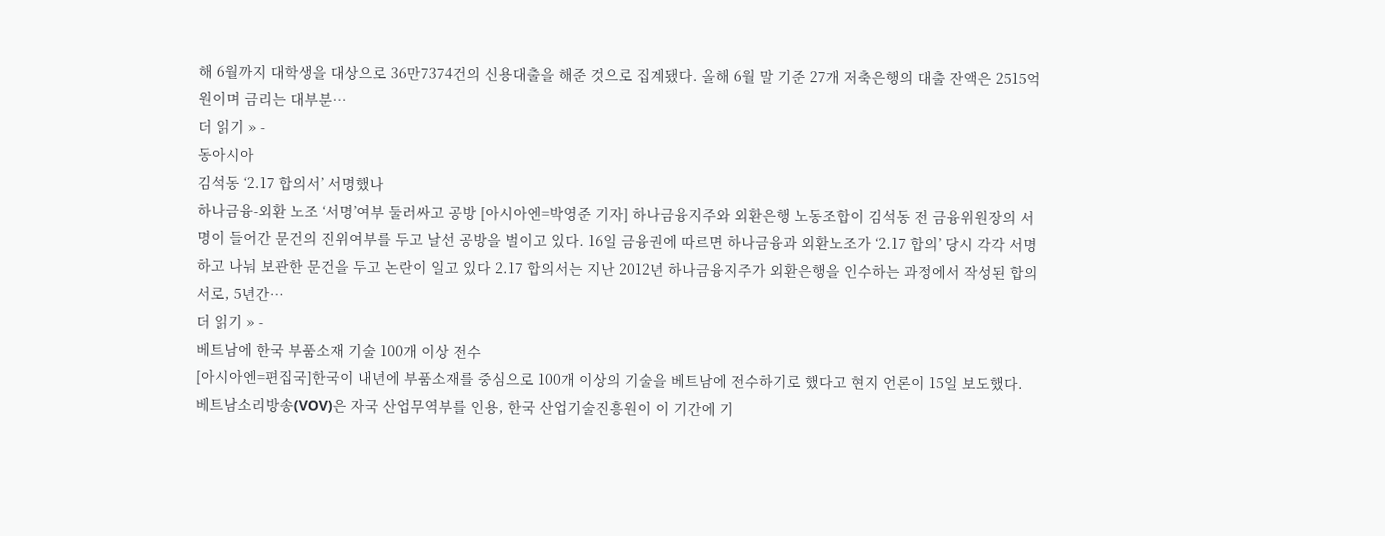해 6월까지 대학생을 대상으로 36만7374건의 신용대출을 해준 것으로 집계됐다. 올해 6월 말 기준 27개 저축은행의 대출 잔액은 2515억원이며 금리는 대부분…
더 읽기 » -
동아시아
김석동 ‘2.17 합의서’ 서명했나
하나금융-외환 노조 ‘서명’여부 둘러싸고 공방 [아시아엔=박영준 기자] 하나금융지주와 외환은행 노동조합이 김석동 전 금융위원장의 서명이 들어간 문건의 진위여부를 두고 날선 공방을 벌이고 있다. 16일 금융권에 따르면 하나금융과 외환노조가 ‘2.17 합의’ 당시 각각 서명하고 나눠 보관한 문건을 두고 논란이 일고 있다 2.17 합의서는 지난 2012년 하나금융지주가 외환은행을 인수하는 과정에서 작성된 합의서로, 5년간…
더 읽기 » -
베트남에 한국 부품소재 기술 100개 이상 전수
[아시아엔=편집국]한국이 내년에 부품소재를 중심으로 100개 이상의 기술을 베트남에 전수하기로 했다고 현지 언론이 15일 보도했다. 베트남소리방송(VOV)은 자국 산업무역부를 인용, 한국 산업기술진흥원이 이 기간에 기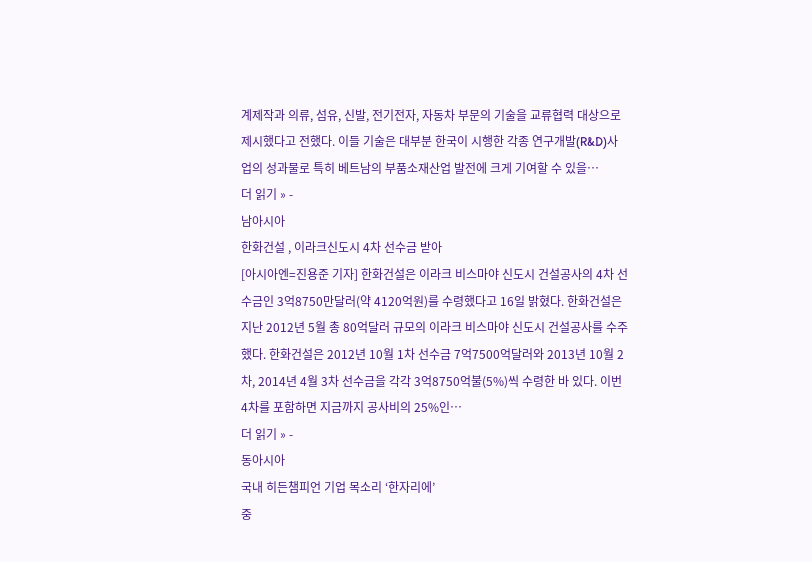계제작과 의류, 섬유, 신발, 전기전자, 자동차 부문의 기술을 교류협력 대상으로 제시했다고 전했다. 이들 기술은 대부분 한국이 시행한 각종 연구개발(R&D)사업의 성과물로 특히 베트남의 부품소재산업 발전에 크게 기여할 수 있을…
더 읽기 » -
남아시아
한화건설 , 이라크신도시 4차 선수금 받아
[아시아엔=진용준 기자] 한화건설은 이라크 비스마야 신도시 건설공사의 4차 선수금인 3억8750만달러(약 4120억원)를 수령했다고 16일 밝혔다. 한화건설은 지난 2012년 5월 총 80억달러 규모의 이라크 비스마야 신도시 건설공사를 수주했다. 한화건설은 2012년 10월 1차 선수금 7억7500억달러와 2013년 10월 2차, 2014년 4월 3차 선수금을 각각 3억8750억불(5%)씩 수령한 바 있다. 이번 4차를 포함하면 지금까지 공사비의 25%인…
더 읽기 » -
동아시아
국내 히든챔피언 기업 목소리 ‘한자리에’
중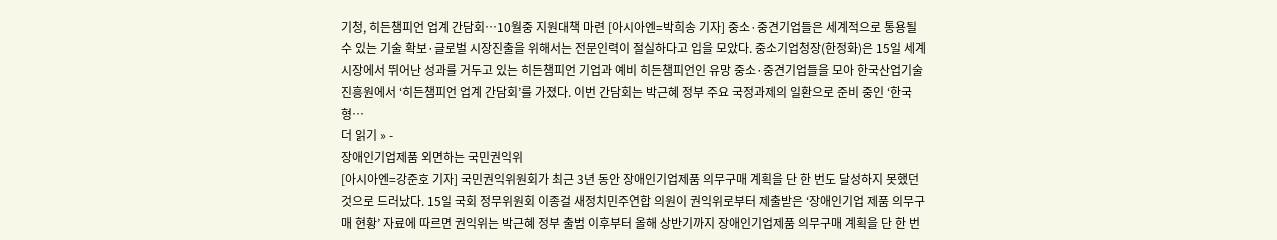기청, 히든챔피언 업계 간담회…10월중 지원대책 마련 [아시아엔=박희송 기자] 중소·중견기업들은 세계적으로 통용될 수 있는 기술 확보·글로벌 시장진출을 위해서는 전문인력이 절실하다고 입을 모았다. 중소기업청장(한정화)은 15일 세계시장에서 뛰어난 성과를 거두고 있는 히든챔피언 기업과 예비 히든챔피언인 유망 중소·중견기업들을 모아 한국산업기술진흥원에서 ‘히든챔피언 업계 간담회’를 가졌다. 이번 간담회는 박근혜 정부 주요 국정과제의 일환으로 준비 중인 ‘한국형…
더 읽기 » -
장애인기업제품 외면하는 국민권익위
[아시아엔=강준호 기자] 국민권익위원회가 최근 3년 동안 장애인기업제품 의무구매 계획을 단 한 번도 달성하지 못했던 것으로 드러났다. 15일 국회 정무위원회 이종걸 새정치민주연합 의원이 권익위로부터 제출받은 ‘장애인기업 제품 의무구매 현황’ 자료에 따르면 권익위는 박근혜 정부 출범 이후부터 올해 상반기까지 장애인기업제품 의무구매 계획을 단 한 번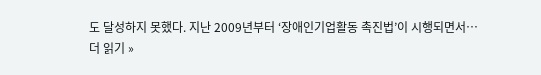도 달성하지 못했다. 지난 2009년부터 ‘장애인기업활동 촉진법’이 시행되면서…
더 읽기 »